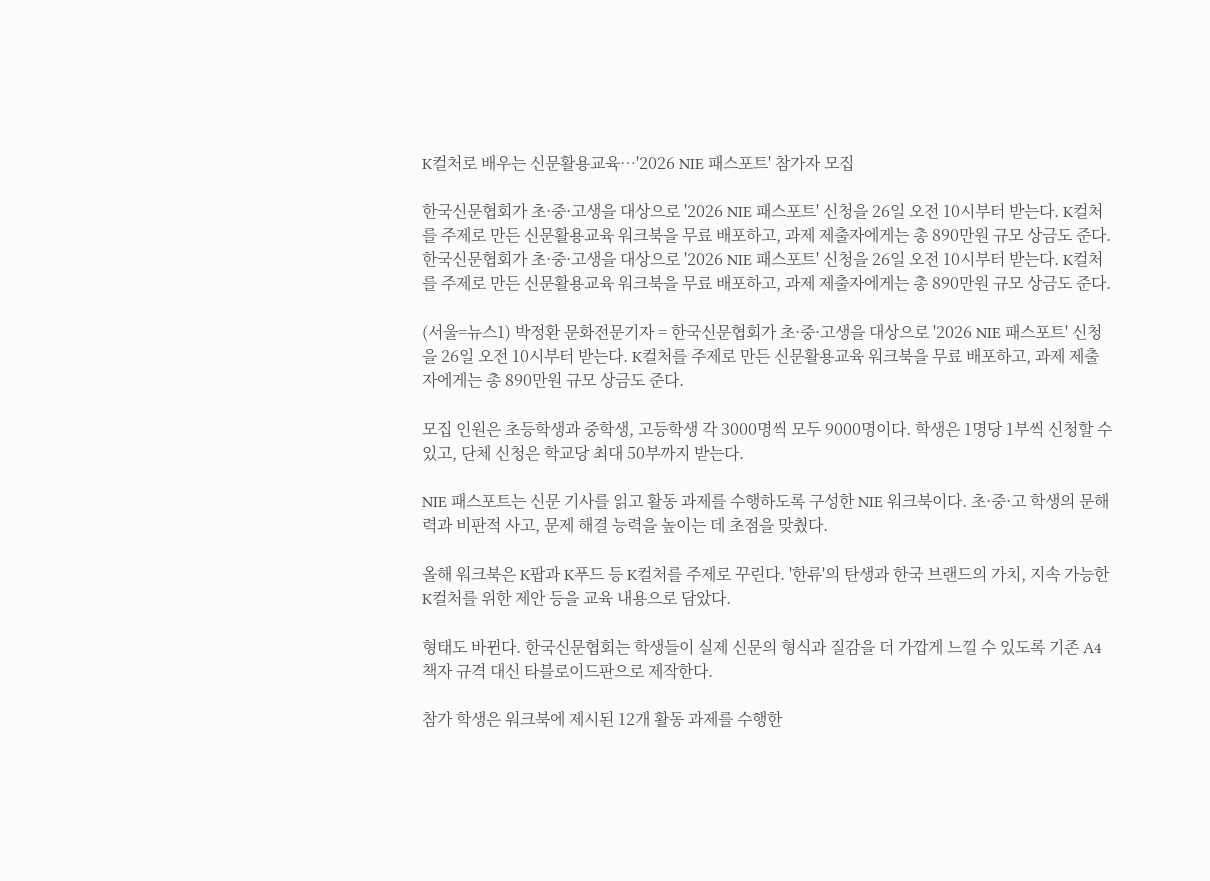K컬처로 배우는 신문활용교육…'2026 NIE 패스포트' 참가자 모집

한국신문협회가 초·중·고생을 대상으로 '2026 NIE 패스포트' 신청을 26일 오전 10시부터 받는다. K컬처를 주제로 만든 신문활용교육 워크북을 무료 배포하고, 과제 제출자에게는 총 890만원 규모 상금도 준다.
한국신문협회가 초·중·고생을 대상으로 '2026 NIE 패스포트' 신청을 26일 오전 10시부터 받는다. K컬처를 주제로 만든 신문활용교육 워크북을 무료 배포하고, 과제 제출자에게는 총 890만원 규모 상금도 준다.

(서울=뉴스1) 박정환 문화전문기자 = 한국신문협회가 초·중·고생을 대상으로 '2026 NIE 패스포트' 신청을 26일 오전 10시부터 받는다. K컬처를 주제로 만든 신문활용교육 워크북을 무료 배포하고, 과제 제출자에게는 총 890만원 규모 상금도 준다.

모집 인원은 초등학생과 중학생, 고등학생 각 3000명씩 모두 9000명이다. 학생은 1명당 1부씩 신청할 수 있고, 단체 신청은 학교당 최대 50부까지 받는다.

NIE 패스포트는 신문 기사를 읽고 활동 과제를 수행하도록 구성한 NIE 워크북이다. 초·중·고 학생의 문해력과 비판적 사고, 문제 해결 능력을 높이는 데 초점을 맞췄다.

올해 워크북은 K팝과 K푸드 등 K컬처를 주제로 꾸린다. '한류'의 탄생과 한국 브랜드의 가치, 지속 가능한 K컬처를 위한 제안 등을 교육 내용으로 담았다.

형태도 바뀐다. 한국신문협회는 학생들이 실제 신문의 형식과 질감을 더 가깝게 느낄 수 있도록 기존 A4 책자 규격 대신 타블로이드판으로 제작한다.

참가 학생은 워크북에 제시된 12개 활동 과제를 수행한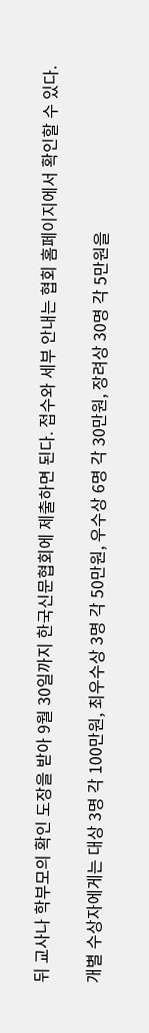뒤 교사나 학부모의 확인 도장을 받아 9월 30일까지 한국신문협회에 제출하면 된다. 접수와 세부 안내는 협회 홈페이지에서 확인할 수 있다.

개별 수상자에게는 대상 3명 각 100만원, 최우수상 3명 각 50만원, 우수상 6명 각 30만원, 장려상 30명 각 5만원을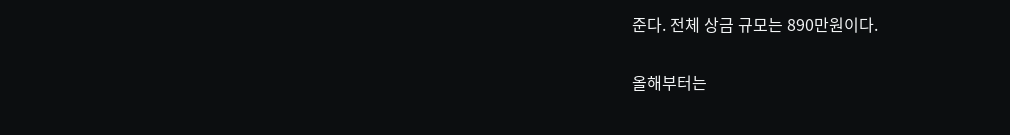준다. 전체 상금 규모는 890만원이다.

올해부터는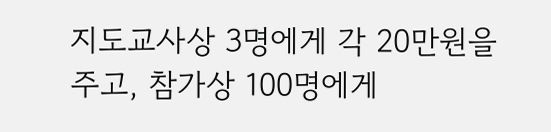지도교사상 3명에게 각 20만원을 주고, 참가상 100명에게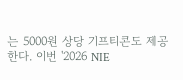는 5000원 상당 기프티콘도 제공한다. 이번 '2026 NIE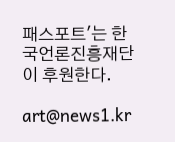패스포트'는 한국언론진흥재단이 후원한다.

art@news1.kr